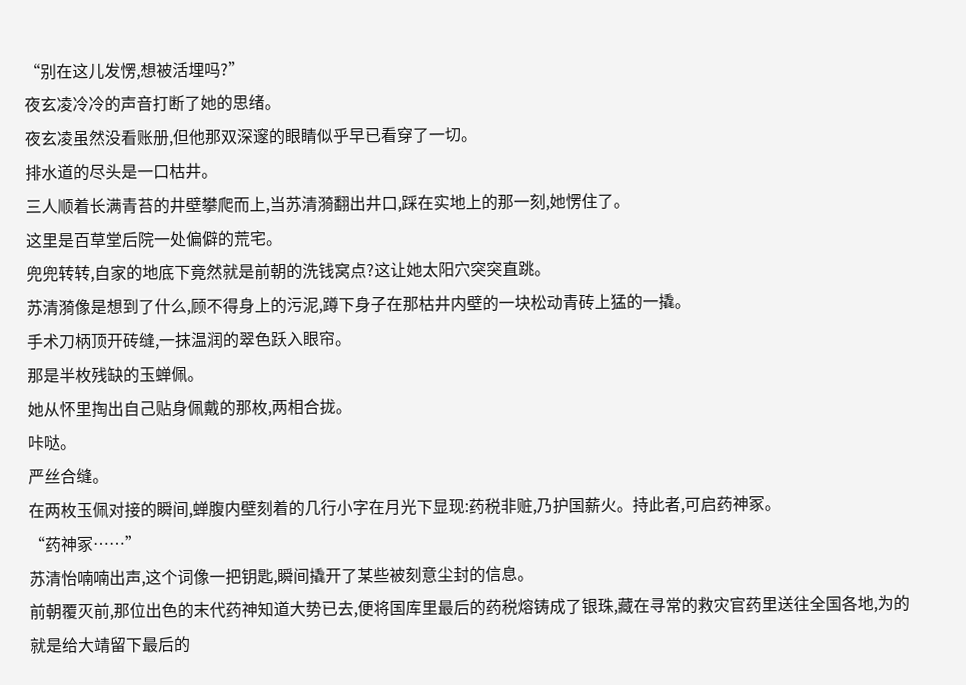“别在这儿发愣,想被活埋吗?”
夜玄凌冷冷的声音打断了她的思绪。
夜玄凌虽然没看账册,但他那双深邃的眼睛似乎早已看穿了一切。
排水道的尽头是一口枯井。
三人顺着长满青苔的井壁攀爬而上,当苏清漪翻出井口,踩在实地上的那一刻,她愣住了。
这里是百草堂后院一处偏僻的荒宅。
兜兜转转,自家的地底下竟然就是前朝的洗钱窝点?这让她太阳穴突突直跳。
苏清漪像是想到了什么,顾不得身上的污泥,蹲下身子在那枯井内壁的一块松动青砖上猛的一撬。
手术刀柄顶开砖缝,一抹温润的翠色跃入眼帘。
那是半枚残缺的玉蝉佩。
她从怀里掏出自己贴身佩戴的那枚,两相合拢。
咔哒。
严丝合缝。
在两枚玉佩对接的瞬间,蝉腹内壁刻着的几行小字在月光下显现:药税非赃,乃护国薪火。持此者,可启药神冢。
“药神冢……”
苏清怡喃喃出声,这个词像一把钥匙,瞬间撬开了某些被刻意尘封的信息。
前朝覆灭前,那位出色的末代药神知道大势已去,便将国库里最后的药税熔铸成了银珠,藏在寻常的救灾官药里送往全国各地,为的就是给大靖留下最后的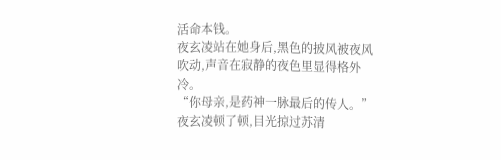活命本钱。
夜玄凌站在她身后,黑色的披风被夜风吹动,声音在寂静的夜色里显得格外冷。
“你母亲,是药神一脉最后的传人。”
夜玄凌顿了顿,目光掠过苏清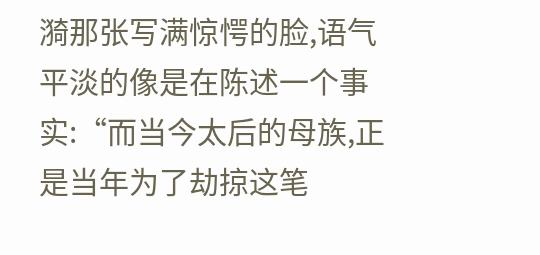漪那张写满惊愕的脸,语气平淡的像是在陈述一个事实:“而当今太后的母族,正是当年为了劫掠这笔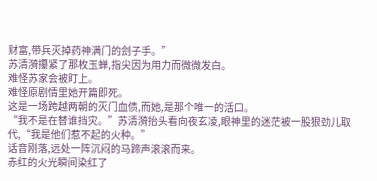财富,带兵灭掉药神满门的刽子手。”
苏清漪攥紧了那枚玉蝉,指尖因为用力而微微发白。
难怪苏家会被盯上。
难怪原剧情里她开篇即死。
这是一场跨越两朝的灭门血债,而她,是那个唯一的活口。
“我不是在替谁挡灾。”苏清漪抬头看向夜玄凌,眼神里的迷茫被一股狠劲儿取代,“我是他们惹不起的火种。”
话音刚落,远处一阵沉闷的马蹄声滚滚而来。
赤红的火光瞬间染红了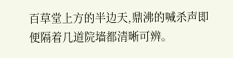百草堂上方的半边天,鼎沸的喊杀声即便隔着几道院墙都清晰可辨。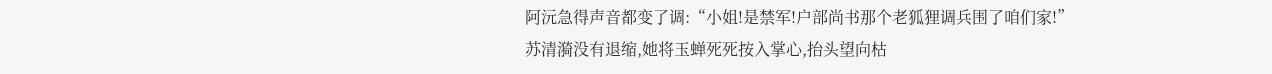阿沅急得声音都变了调:“小姐!是禁军!户部尚书那个老狐狸调兵围了咱们家!”
苏清漪没有退缩,她将玉蝉死死按入掌心,抬头望向枯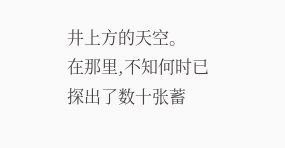井上方的天空。
在那里,不知何时已探出了数十张蓄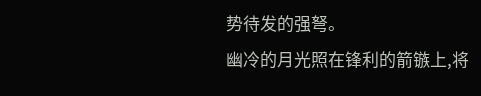势待发的强弩。
幽冷的月光照在锋利的箭镞上,将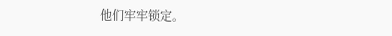他们牢牢锁定。